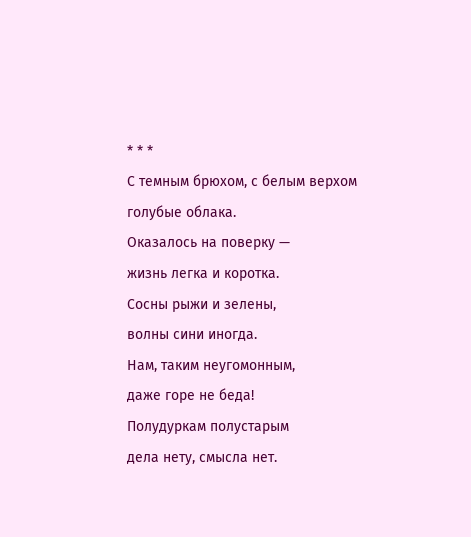* * *
С темным брюхом, с белым верхом
голубые облака.
Оказалось на поверку —
жизнь легка и коротка.
Сосны рыжи и зелены,
волны сини иногда.
Нам, таким неугомонным,
даже горе не беда!
Полудуркам полустарым
дела нету, смысла нет.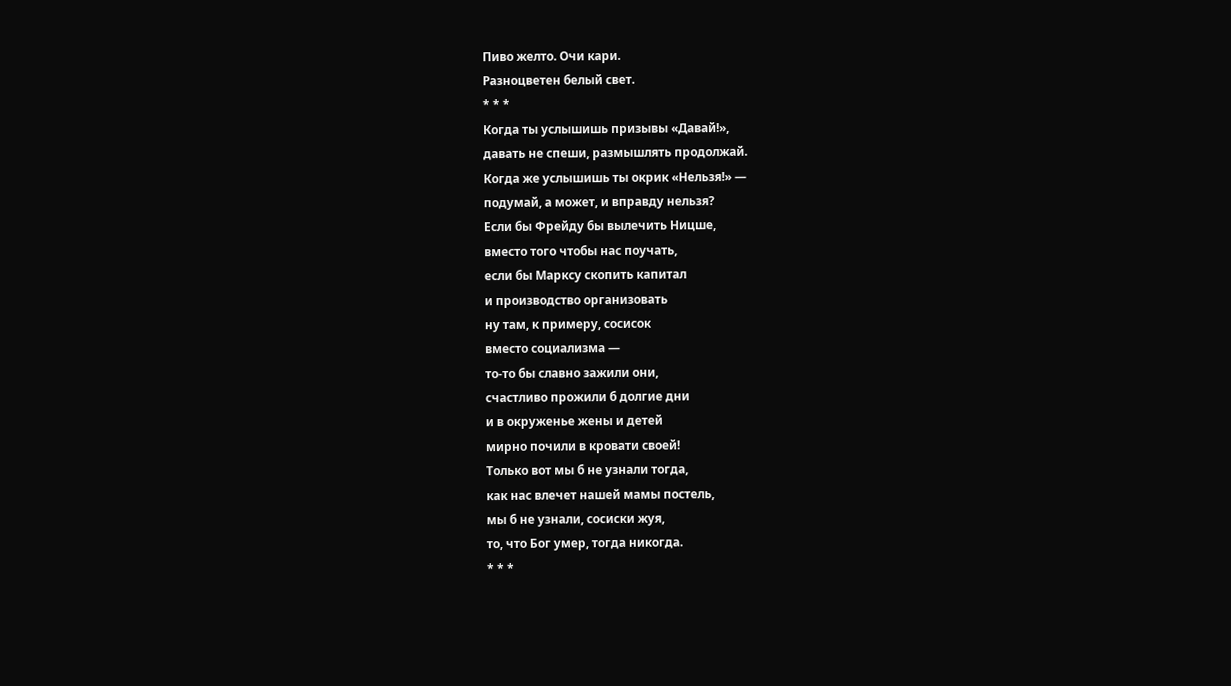Пиво желто. Очи кари.
Разноцветен белый свет.
* * *
Когда ты услышишь призывы «Давай!»,
давать не спеши, размышлять продолжай.
Когда же услышишь ты окрик «Нельзя!» —
подумай, а может, и вправду нельзя?
Если бы Фрейду бы вылечить Ницше,
вместо того чтобы нас поучать,
если бы Марксу скопить капитал
и производство организовать
ну там, к примеру, сосисок
вместо социализма —
то-то бы славно зажили они,
счастливо прожили б долгие дни
и в окруженье жены и детей
мирно почили в кровати своей!
Только вот мы б не узнали тогда,
как нас влечет нашей мамы постель,
мы б не узнали, сосиски жуя,
то, что Бог умер, тогда никогда.
* * *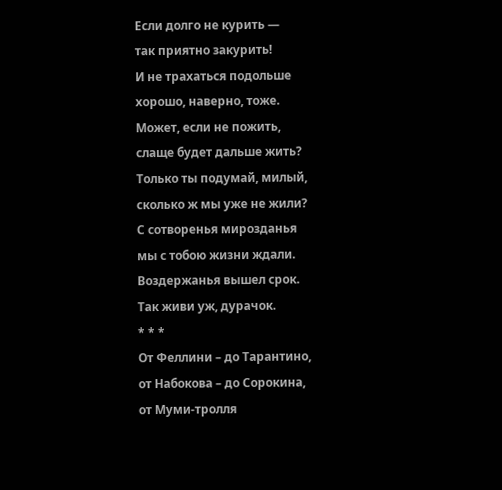Если долго не курить —
так приятно закурить!
И не трахаться подольше
хорошо, наверно, тоже.
Может, если не пожить,
слаще будет дальше жить?
Только ты подумай, милый,
сколько ж мы уже не жили?
С сотворенья мирозданья
мы с тобою жизни ждали.
Воздержанья вышел срок.
Так живи уж, дурачок.
* * *
От Феллини – до Тарантино,
от Набокова – до Сорокина,
от Муми-тролля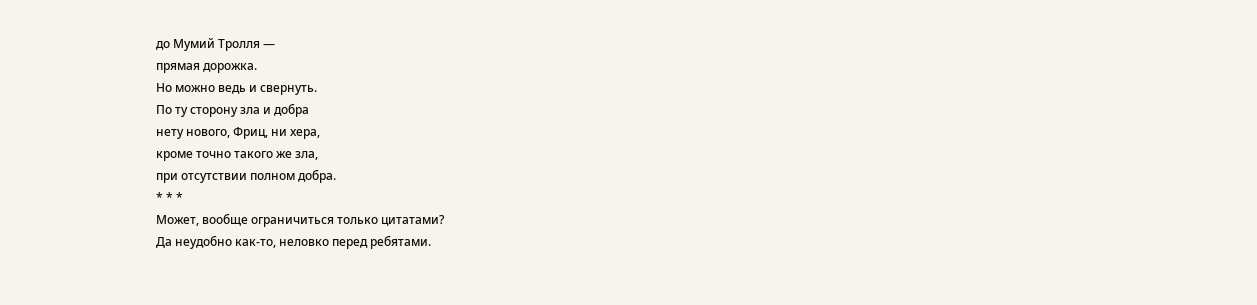до Мумий Тролля —
прямая дорожка.
Но можно ведь и свернуть.
По ту сторону зла и добра
нету нового, Фриц, ни хера,
кроме точно такого же зла,
при отсутствии полном добра.
* * *
Может, вообще ограничиться только цитатами?
Да неудобно как-то, неловко перед ребятами.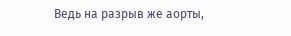Ведь на разрыв же аорты,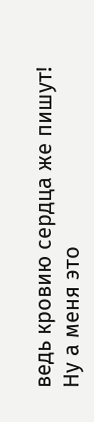ведь кровию сердца же пишут!
Ну а меня это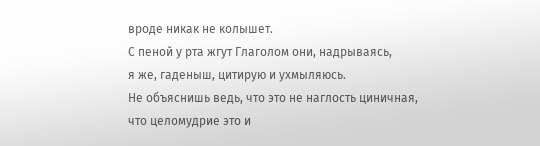вроде никак не колышет.
С пеной у рта жгут Глаголом они, надрываясь,
я же, гаденыш, цитирую и ухмыляюсь.
Не объяснишь ведь, что это не наглость циничная,
что целомудрие это и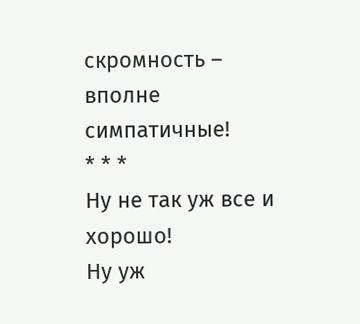скромность – вполне симпатичные!
* * *
Ну не так уж все и хорошо!
Ну уж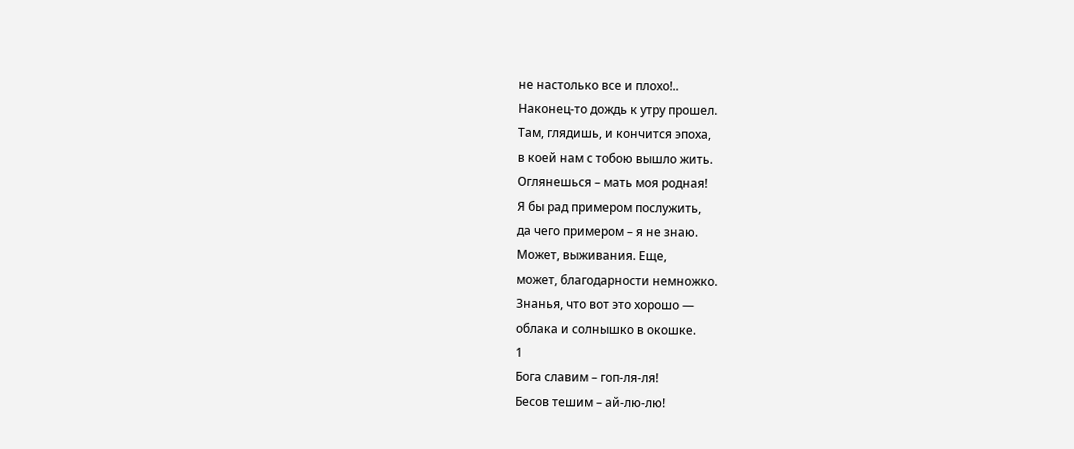не настолько все и плохо!..
Наконец-то дождь к утру прошел.
Там, глядишь, и кончится эпоха,
в коей нам с тобою вышло жить.
Оглянешься – мать моя родная!
Я бы рад примером послужить,
да чего примером – я не знаю.
Может, выживания. Еще,
может, благодарности немножко.
Знанья, что вот это хорошо —
облака и солнышко в окошке.
1
Бога славим – гоп-ля-ля!
Бесов тешим – ай-лю-лю!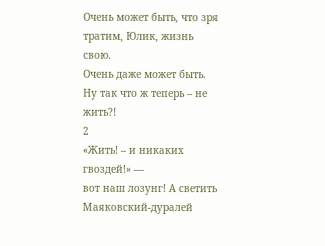Очень может быть, что зря
тратим, Юлик, жизнь свою.
Очень даже может быть.
Ну так что ж теперь – не жить?!
2
«Жить! – и никаких гвоздей!» —
вот наш лозунг! А светить
Маяковский-дуралей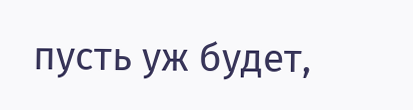пусть уж будет,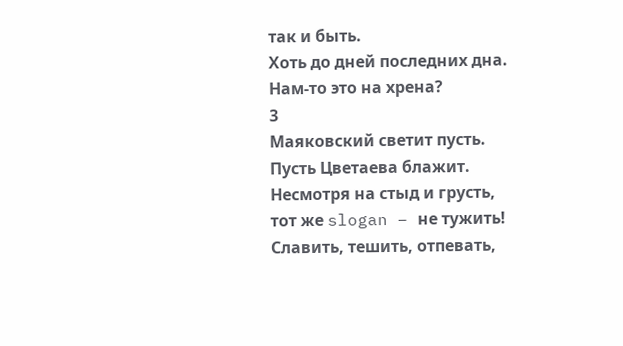так и быть.
Хоть до дней последних дна.
Нам-то это на хрена?
3
Маяковский светит пусть.
Пусть Цветаева блажит.
Несмотря на стыд и грусть,
тот же slogan – не тужить!
Славить, тешить, отпевать,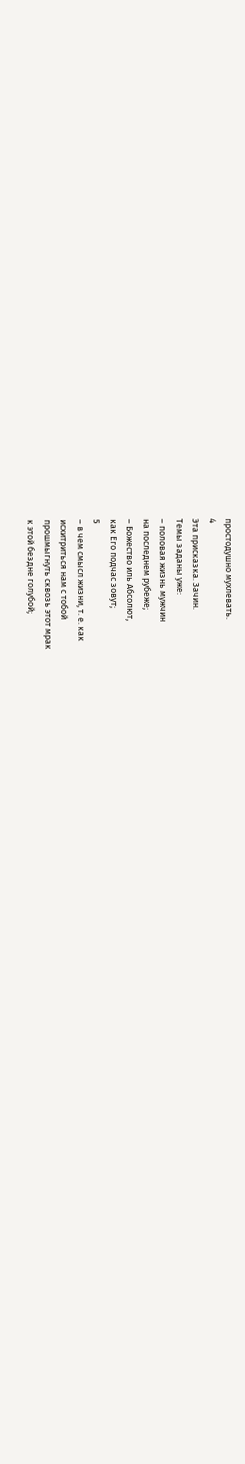простодушно мухлевать.
4
Эта присказка. Зачин.
Темы заданы уже:
– половая жизнь мужчин
на последнем рубеже;
– Божество иль Абсолют,
как Его подчас зовут;
5
– в чем смысл жизни, т. е. как
исхитриться нам с тобой
прошмыгнуть сквозь этот мрак
к этой бездне голубой;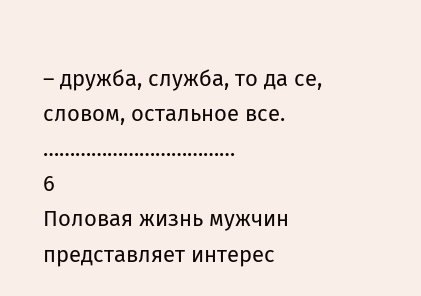– дружба, служба, то да се,
словом, остальное все.
………………………………
6
Половая жизнь мужчин
представляет интерес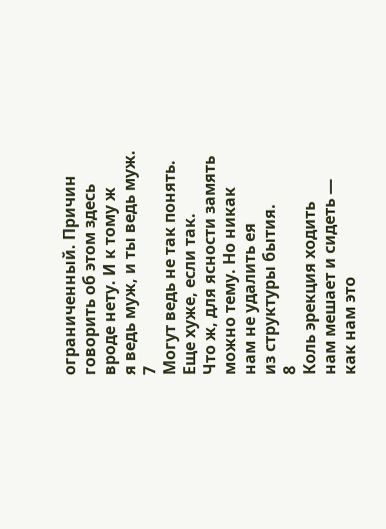ограниченный. Причин
говорить об этом здесь
вроде нету. И к тому ж
я ведь муж, и ты ведь муж.
7
Могут ведь не так понять.
Еще хуже, если так.
Что ж, для ясности замять
можно тему. Но никак
нам не удалить ея
из структуры бытия.
8
Коль эрекция ходить
нам мешает и сидеть —
как нам это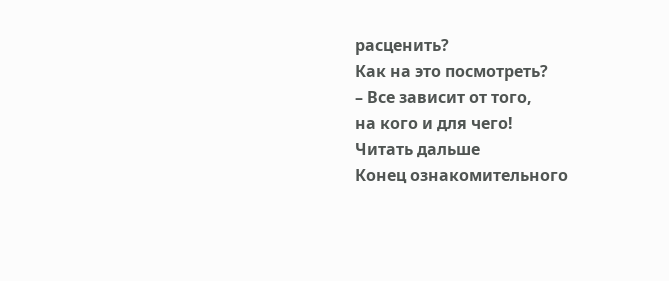расценить?
Как на это посмотреть?
– Все зависит от того,
на кого и для чего!
Читать дальше
Конец ознакомительного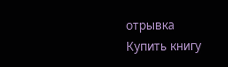отрывка
Купить книгу